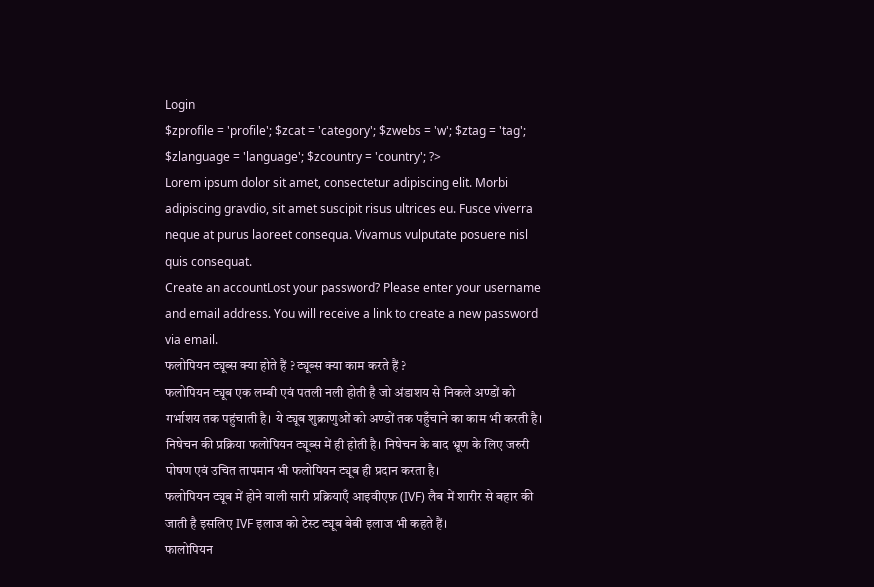Login
$zprofile = 'profile'; $zcat = 'category'; $zwebs = 'w'; $ztag = 'tag'; $zlanguage = 'language'; $zcountry = 'country'; ?>
Lorem ipsum dolor sit amet, consectetur adipiscing elit. Morbi adipiscing gravdio, sit amet suscipit risus ultrices eu. Fusce viverra neque at purus laoreet consequa. Vivamus vulputate posuere nisl quis consequat.
Create an accountLost your password? Please enter your username and email address. You will receive a link to create a new password via email.
फलोपियन ट्यूब्स क्या होते हैं ? ट्यूब्स क्या काम करते हैं ?
फलोपियन ट्यूब एक लम्बी एवं पतली नली होती है जो अंडाशय से निकले अण्डों को गर्भाशय तक पहुंचाती है। ये ट्यूब शुक्राणुओं को अण्डों तक पहुँचाने का काम भी करती है। निषेचन की प्रक्रिया फलोपियन ट्यूब्स में ही होती है। निषेचन के बाद भ्रूण के लिए जरुरी पोषण एवं उचित तापमान भी फलोपियन ट्यूब ही प्रदान करता है।
फलोपियन ट्यूब में होने वाली सारी प्रक्रियाएँ आइवीएफ़ (IVF) लैब में शारीर से बहार की जाती है इसलिए IVF इलाज को टेस्ट ट्यूब बेबी इलाज भी कहते हैं।
फालोपियन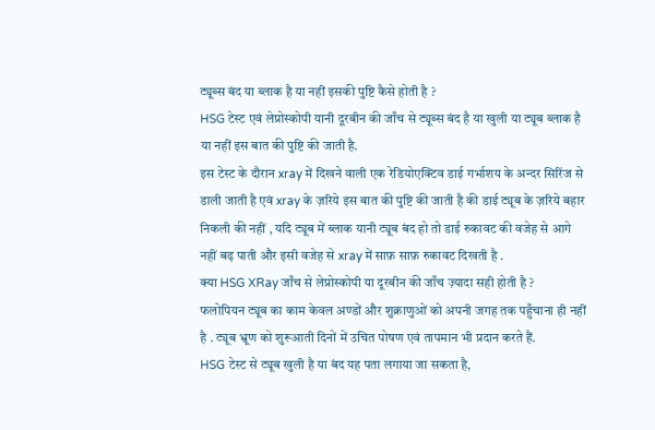ट्यूब्स बंद या ब्लाक है या नहीं इसकी पुष्टि कैसे होती है ?
HSG टेस्ट एवं लेप्रोस्कोपी यानी दूरबीन की जाँच से ट्यूब्स बंद है या खुली या ट्यूब ब्लाक है या नहीं इस बात की पुष्टि की जाती है.
इस टेस्ट के दौरान xray में दिखने वाली एक रेडियोएक्टिव डाई गर्भाशय के अन्दर सिरिंज से डाली जाती है एवं xray के ज़रिये इस बात की पुष्टि की जाती है की डाई ट्यूब के ज़रिये बहार निकली की नहीं , यदि ट्यूब में ब्लाक यानी ट्यूब बंद हो तो डाई रुकावट की वजेह से आगे नहीं बढ़ पाती और इसी वजेह से xray में साफ़ साफ़ रुकावट दिखती है .
क्या HSG XRay जाँच से लेप्रोस्कोपी या दूरबीन की जाँच ज़्यादा सही होती है ?
फलोपियन ट्यूब का काम केवल अण्डों और शुक्राणुओं को अपनी जगह तक पहुँचाना ही नहीं है . ट्यूब भ्रूण को शुरूआती दिनों में उचित पोषण एवं तापमान भी प्रदान करते हैं.
HSG टेस्ट से ट्यूब खुली है या बंद यह पता लगाया जा सकता है,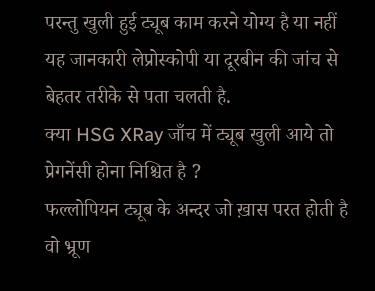परन्तु खुली हुई ट्यूब काम करने योग्य है या नहीं यह जानकारी लेप्रोस्कोपी या दूरबीन की जांच से बेहतर तरीके से पता चलती है.
क्या HSG XRay जाँच में ट्यूब खुली आये तो प्रेगनेंसी होना निश्चित है ?
फल्लोपियन ट्यूब के अन्दर जो ख़ास परत होती है वो भ्रूण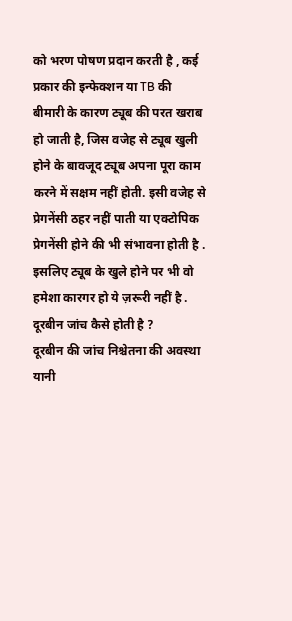को भरण पोषण प्रदान करती है , कई प्रकार की इन्फेक्शन या TB की बीमारी के कारण ट्यूब की परत खराब हो जाती है, जिस वजेह से ट्यूब खुली होने के बावजूद ट्यूब अपना पूरा काम करने में सक्षम नहीं होती. इसी वजेह से प्रेगनेंसी ठहर नहीं पाती या एक्टोपिक प्रेगनेंसी होने की भी संभावना होती है .
इसलिए ट्यूब के खुले होने पर भी वो हमेशा कारगर हो ये ज़रूरी नहीं है .
दूरबीन जांच कैसे होती है ?
दूरबीन की जांच निश्चेतना की अवस्था यानी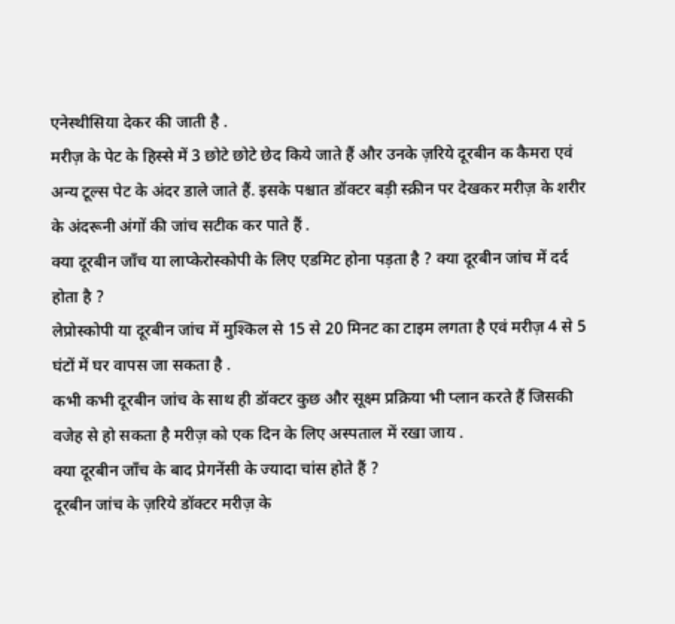एनेस्थीसिया देकर की जाती है .
मरीज़ के पेट के हिस्से में 3 छोटे छोटे छेद किये जाते हैं और उनके ज़रिये दूरबीन क कैमरा एवं अन्य टूल्स पेट के अंदर डाले जाते हैं. इसके पश्चात डॉक्टर बड़ी स्क्रीन पर देखकर मरीज़ के शरीर के अंदरूनी अंगों की जांच सटीक कर पाते हैं .
क्या दूरबीन जाँच या लाप्केरोस्कोपी के लिए एडमिट होना पड़ता है ? क्या दूरबीन जांच में दर्द होता है ?
लेप्रोस्कोपी या दूरबीन जांच में मुश्किल से 15 से 20 मिनट का टाइम लगता है एवं मरीज़ 4 से 5 घंटों में घर वापस जा सकता है .
कभी कभी दूरबीन जांच के साथ ही डॉक्टर कुछ और सूक्ष्म प्रक्रिया भी प्लान करते हैं जिसकी वजेह से हो सकता है मरीज़ को एक दिन के लिए अस्पताल में रखा जाय .
क्या दूरबीन जाँच के बाद प्रेगनेंसी के ज्यादा चांस होते हैं ?
दूरबीन जांच के ज़रिये डॉक्टर मरीज़ के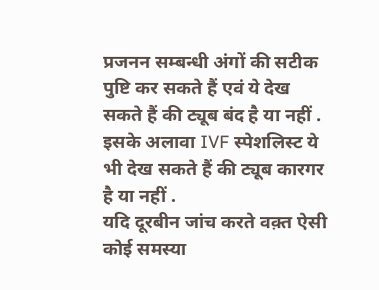प्रजनन सम्बन्धी अंगों की सटीक पुष्टि कर सकते हैं एवं ये देख सकते हैं की ट्यूब बंद है या नहीं . इसके अलावा IVF स्पेशलिस्ट ये भी देख सकते हैं की ट्यूब कारगर है या नहीं .
यदि दूरबीन जांच करते वक़्त ऐसी कोई समस्या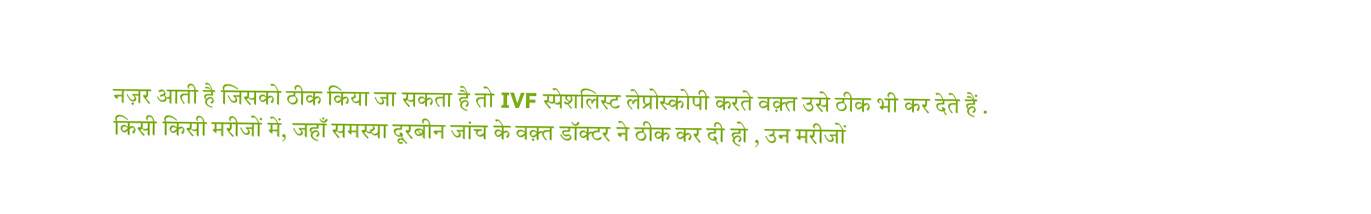नज़र आती है जिसको ठीक किया जा सकता है तो IVF स्पेशलिस्ट लेप्रोस्कोपी करते वक़्त उसे ठीक भी कर देते हैं .
किसी किसी मरीजों में, जहाँ समस्या दूरबीन जांच के वक़्त डॉक्टर ने ठीक कर दी हो , उन मरीजों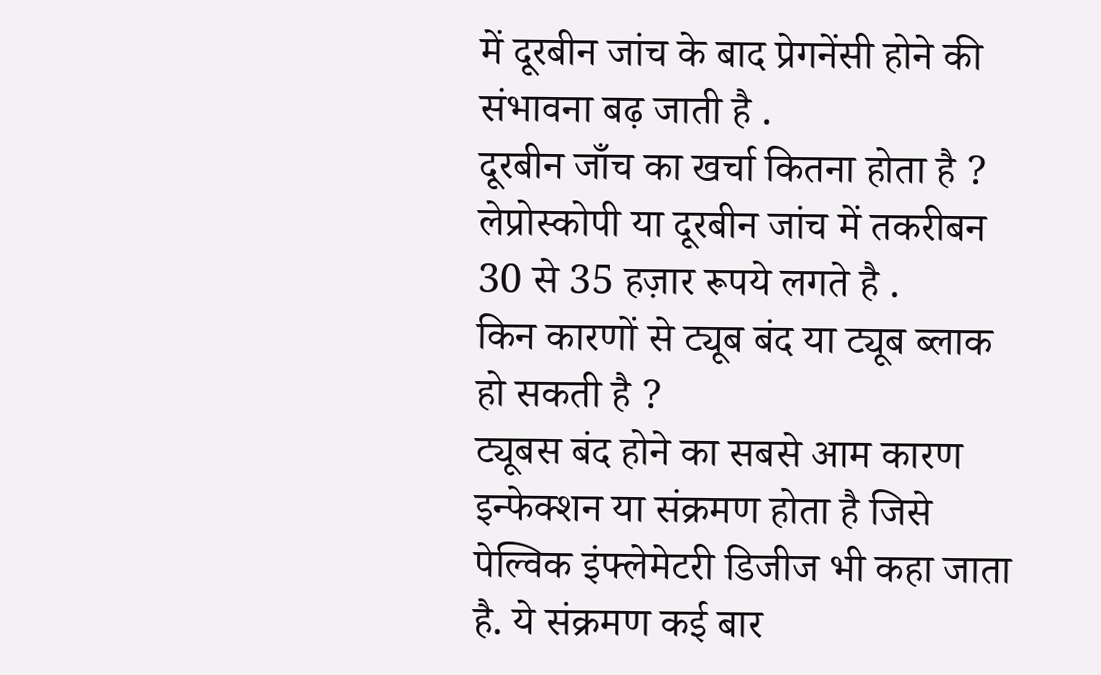में दूरबीन जांच के बाद प्रेगनेंसी होने की संभावना बढ़ जाती है .
दूरबीन जाँच का खर्चा कितना होता है ?
लेप्रोस्कोपी या दूरबीन जांच में तकरीबन 30 से 35 हज़ार रूपये लगते है .
किन कारणों से ट्यूब बंद या ट्यूब ब्लाक हो सकती है ?
ट्यूबस बंद होने का सबसे आम कारण इन्फेक्शन या संक्रमण होता है जिसे पेल्विक इंफ्लेमेटरी डिजीज भी कहा जाता है. ये संक्रमण कई बार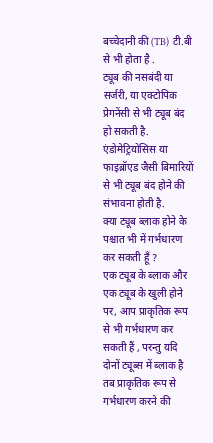बच्चेदानी की (TB) टी.बी से भी होता है .
ट्यूब की नसबंदी या सर्जरी, या एक्टोपिक प्रेगनेंसी से भी ट्यूब बंद हो सकती है. एंडोमेट्रियोसिस या फाइब्रॉएड जैसी बिमारियों से भी ट्यूब बंद होने की संभावना होती है.
क्या ट्यूब ब्लाक होने के पश्चात भी में गर्भधारण कर सकती हूँ ?
एक ट्यूब के ब्लाक और एक ट्यूब के खुली होने पर, आप प्राकृतिक रूप से भी गर्भधारण कर सकती हैं , परन्तु यदि दोनों ट्यूब्स में ब्लाक है तब प्राकृतिक रूप से गर्भधारण करने की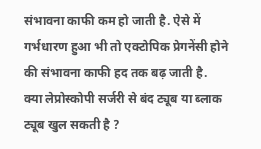संभावना काफी कम हो जाती है. ऐसे में गर्भधारण हुआ भी तो एक्टोपिक प्रेगनेंसी होने की संभावना काफी हद तक बढ़ जाती है.
क्या लेप्रोस्कोपी सर्जरी से बंद ट्यूब या ब्लाक ट्यूब खुल सकती है ?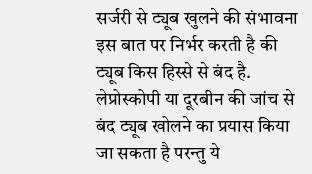सर्जरी से ट्यूब खुलने की संभावना इस बात पर निर्भर करती है की ट्यूब किस हिस्से से बंद है. लेप्रोस्कोपी या दूरबीन की जांच से बंद ट्यूब खोलने का प्रयास किया जा सकता है परन्तु ये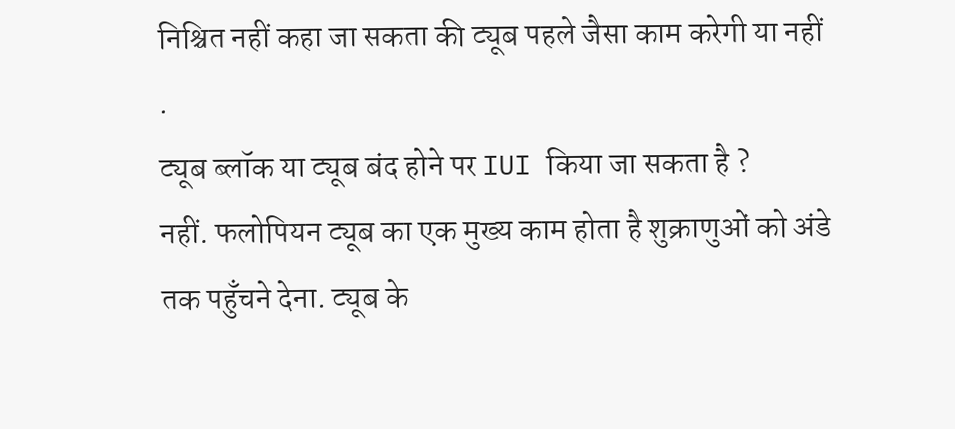निश्चित नहीं कहा जा सकता की ट्यूब पहले जैसा काम करेगी या नहीं .
ट्यूब ब्लॉक या ट्यूब बंद होने पर IUI किया जा सकता है ?
नहीं. फलोपियन ट्यूब का एक मुख्य काम होता है शुक्राणुओं को अंडे तक पहुँचने देना. ट्यूब के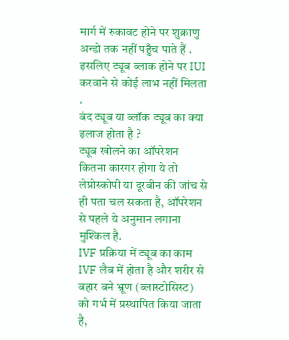मार्ग में रुकावट होने पर शुक्राणु अन्डो तक नहीं पहुँच पाते हैं . इसलिए ट्यूब ब्लाक होने पर IUI करवाने से कोई लाभ नहीं मिलता .
बंद ट्यूब या ब्लॉक ट्यूब का क्या इलाज होता है ?
ट्यूब खोलने का ऑपरेशन कितना कारगर होगा ये तो लेप्रोस्कोपी या दूरबीन की जांच से ही पता चल सकता है, ऑपरेशन से पहले ये अनुमान लगाना मुश्किल है.
IVF प्रक्रिया में ट्यूब का काम IVF लैब में होता है और शरीर से बहार बने भ्रूण (ब्लास्टोसिस्ट) को गर्भ में प्रस्थापित किया जाता है,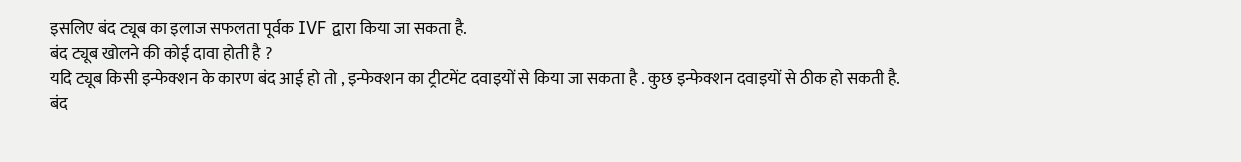इसलिए बंद ट्यूब का इलाज सफलता पूर्वक IVF द्वारा किया जा सकता है.
बंद ट्यूब खोलने की कोई दावा होती है ?
यदि ट्यूब किसी इन्फेक्शन के कारण बंद आई हो तो , इन्फेक्शन का ट्रीटमेंट दवाइयों से किया जा सकता है . कुछ इन्फेक्शन दवाइयों से ठीक हो सकती है.
बंद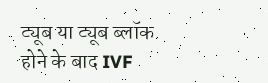ट्यूब या ट्यूब ब्लॉक होने के बाद IVF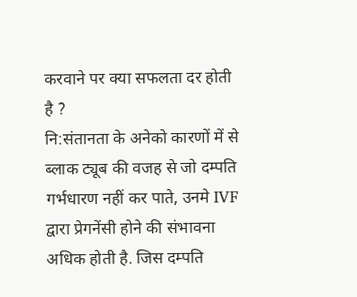करवाने पर क्या सफलता दर होती है ?
नि:संतानता के अनेको कारणों में से ब्लाक ट्यूब की वजह से जो दम्पति गर्भधारण नहीं कर पाते, उनमे IVF द्वारा प्रेगनेंसी होने की संभावना अधिक होती है. जिस दम्पति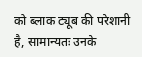को ब्लाक ट्यूब की परेशानी है, सामान्यतः उनके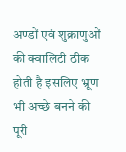अण्डों एवं शुक्राणुओं की क्वालिटी ठीक होती है इसलिए भ्रूण भी अच्छे बनने की पूरी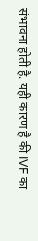संभावना होती है. यही कारण है की IVF का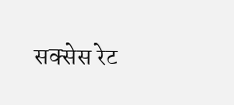सक्सेस रेट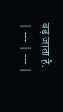बढ़ जाता है.
| --- | --- |